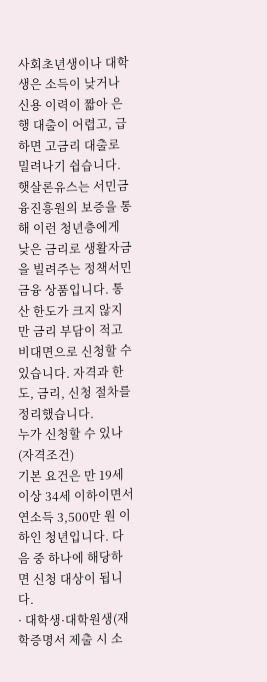사회초년생이나 대학생은 소득이 낮거나 신용 이력이 짧아 은행 대출이 어렵고, 급하면 고금리 대출로 밀려나기 쉽습니다. 햇살론유스는 서민금융진흥원의 보증을 통해 이런 청년층에게 낮은 금리로 생활자금을 빌려주는 정책서민금융 상품입니다. 통산 한도가 크지 않지만 금리 부담이 적고 비대면으로 신청할 수 있습니다. 자격과 한도, 금리, 신청 절차를 정리했습니다.
누가 신청할 수 있나 (자격조건)
기본 요건은 만 19세 이상 34세 이하이면서 연소득 3,500만 원 이하인 청년입니다. 다음 중 하나에 해당하면 신청 대상이 됩니다.
· 대학생·대학원생(재학증명서 제출 시 소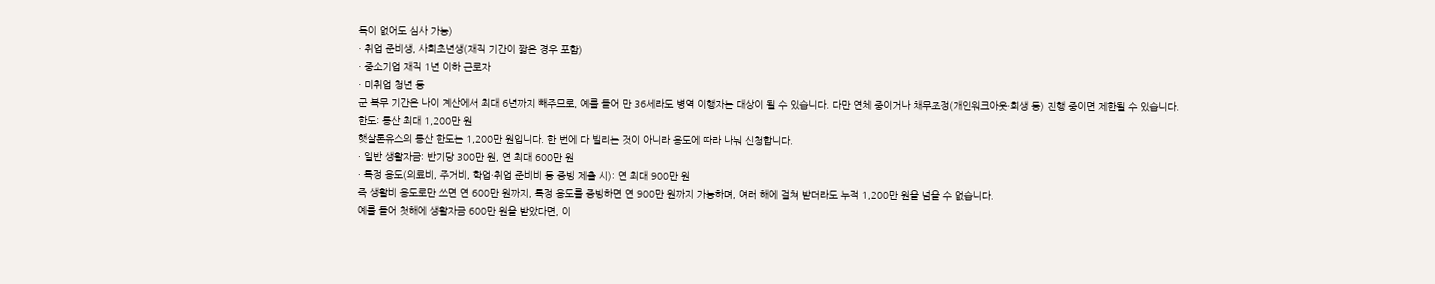득이 없어도 심사 가능)
· 취업 준비생, 사회초년생(재직 기간이 짧은 경우 포함)
· 중소기업 재직 1년 이하 근로자
· 미취업 청년 등
군 복무 기간은 나이 계산에서 최대 6년까지 빼주므로, 예를 들어 만 36세라도 병역 이행자는 대상이 될 수 있습니다. 다만 연체 중이거나 채무조정(개인워크아웃·회생 등) 진행 중이면 제한될 수 있습니다.
한도: 통산 최대 1,200만 원
햇살론유스의 통산 한도는 1,200만 원입니다. 한 번에 다 빌리는 것이 아니라 용도에 따라 나눠 신청합니다.
· 일반 생활자금: 반기당 300만 원, 연 최대 600만 원
· 특정 용도(의료비, 주거비, 학업·취업 준비비 등 증빙 제출 시): 연 최대 900만 원
즉 생활비 용도로만 쓰면 연 600만 원까지, 특정 용도를 증빙하면 연 900만 원까지 가능하며, 여러 해에 걸쳐 받더라도 누적 1,200만 원을 넘을 수 없습니다.
예를 들어 첫해에 생활자금 600만 원을 받았다면, 이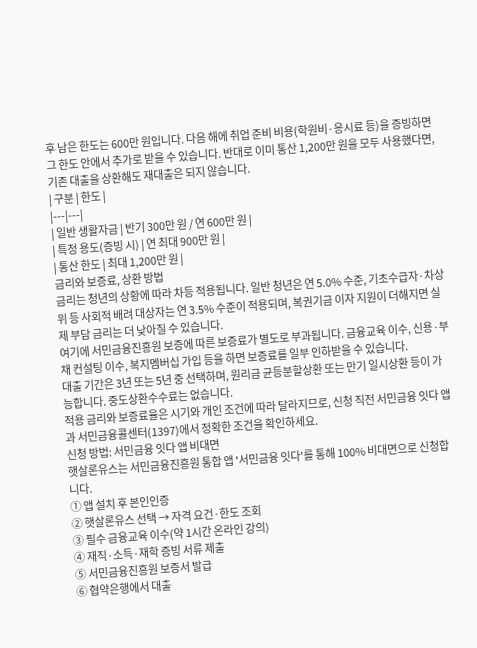후 남은 한도는 600만 원입니다. 다음 해에 취업 준비 비용(학원비·응시료 등)을 증빙하면 그 한도 안에서 추가로 받을 수 있습니다. 반대로 이미 통산 1,200만 원을 모두 사용했다면, 기존 대출을 상환해도 재대출은 되지 않습니다.
| 구분 | 한도 |
|---|---|
| 일반 생활자금 | 반기 300만 원 / 연 600만 원 |
| 특정 용도(증빙 시) | 연 최대 900만 원 |
| 통산 한도 | 최대 1,200만 원 |
금리와 보증료, 상환 방법
금리는 청년의 상황에 따라 차등 적용됩니다. 일반 청년은 연 5.0% 수준, 기초수급자·차상위 등 사회적 배려 대상자는 연 3.5% 수준이 적용되며, 복권기금 이자 지원이 더해지면 실제 부담 금리는 더 낮아질 수 있습니다.
여기에 서민금융진흥원 보증에 따른 보증료가 별도로 부과됩니다. 금융교육 이수, 신용·부채 컨설팅 이수, 복지멤버십 가입 등을 하면 보증료를 일부 인하받을 수 있습니다.
대출 기간은 3년 또는 5년 중 선택하며, 원리금 균등분할상환 또는 만기 일시상환 등이 가능합니다. 중도상환수수료는 없습니다.
적용 금리와 보증료율은 시기와 개인 조건에 따라 달라지므로, 신청 직전 서민금융 잇다 앱과 서민금융콜센터(1397)에서 정확한 조건을 확인하세요.
신청 방법: 서민금융 잇다 앱 비대면
햇살론유스는 서민금융진흥원 통합 앱 '서민금융 잇다'를 통해 100% 비대면으로 신청합니다.
① 앱 설치 후 본인인증
② 햇살론유스 선택 → 자격 요건·한도 조회
③ 필수 금융교육 이수(약 1시간 온라인 강의)
④ 재직·소득·재학 증빙 서류 제출
⑤ 서민금융진흥원 보증서 발급
⑥ 협약은행에서 대출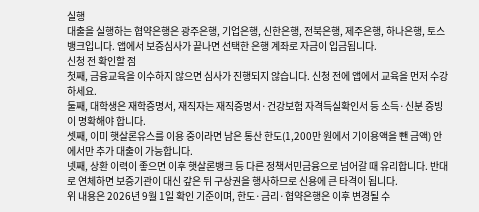실행
대출을 실행하는 협약은행은 광주은행, 기업은행, 신한은행, 전북은행, 제주은행, 하나은행, 토스뱅크입니다. 앱에서 보증심사가 끝나면 선택한 은행 계좌로 자금이 입금됩니다.
신청 전 확인할 점
첫째, 금융교육을 이수하지 않으면 심사가 진행되지 않습니다. 신청 전에 앱에서 교육을 먼저 수강하세요.
둘째, 대학생은 재학증명서, 재직자는 재직증명서·건강보험 자격득실확인서 등 소득·신분 증빙이 명확해야 합니다.
셋째, 이미 햇살론유스를 이용 중이라면 남은 통산 한도(1,200만 원에서 기이용액을 뺀 금액) 안에서만 추가 대출이 가능합니다.
넷째, 상환 이력이 좋으면 이후 햇살론뱅크 등 다른 정책서민금융으로 넘어갈 때 유리합니다. 반대로 연체하면 보증기관이 대신 갚은 뒤 구상권을 행사하므로 신용에 큰 타격이 됩니다.
위 내용은 2026년 9월 1일 확인 기준이며, 한도·금리·협약은행은 이후 변경될 수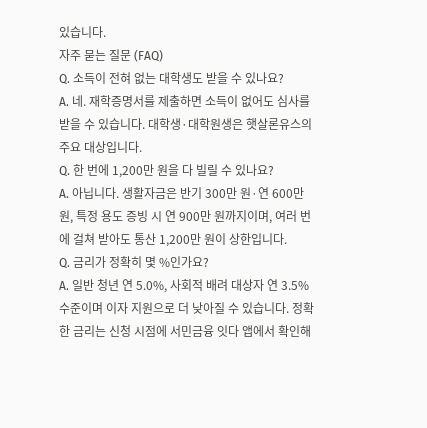있습니다.
자주 묻는 질문 (FAQ)
Q. 소득이 전혀 없는 대학생도 받을 수 있나요?
A. 네. 재학증명서를 제출하면 소득이 없어도 심사를 받을 수 있습니다. 대학생·대학원생은 햇살론유스의 주요 대상입니다.
Q. 한 번에 1,200만 원을 다 빌릴 수 있나요?
A. 아닙니다. 생활자금은 반기 300만 원·연 600만 원, 특정 용도 증빙 시 연 900만 원까지이며, 여러 번에 걸쳐 받아도 통산 1,200만 원이 상한입니다.
Q. 금리가 정확히 몇 %인가요?
A. 일반 청년 연 5.0%, 사회적 배려 대상자 연 3.5% 수준이며 이자 지원으로 더 낮아질 수 있습니다. 정확한 금리는 신청 시점에 서민금융 잇다 앱에서 확인해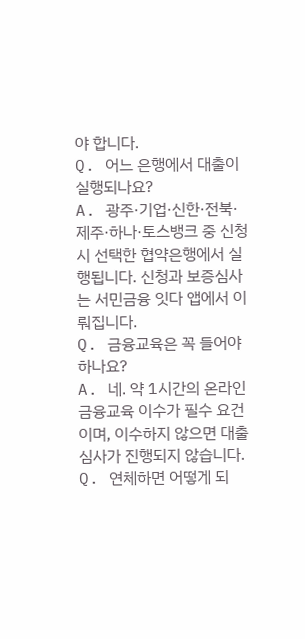야 합니다.
Q. 어느 은행에서 대출이 실행되나요?
A. 광주·기업·신한·전북·제주·하나·토스뱅크 중 신청 시 선택한 협약은행에서 실행됩니다. 신청과 보증심사는 서민금융 잇다 앱에서 이뤄집니다.
Q. 금융교육은 꼭 들어야 하나요?
A. 네. 약 1시간의 온라인 금융교육 이수가 필수 요건이며, 이수하지 않으면 대출 심사가 진행되지 않습니다.
Q. 연체하면 어떻게 되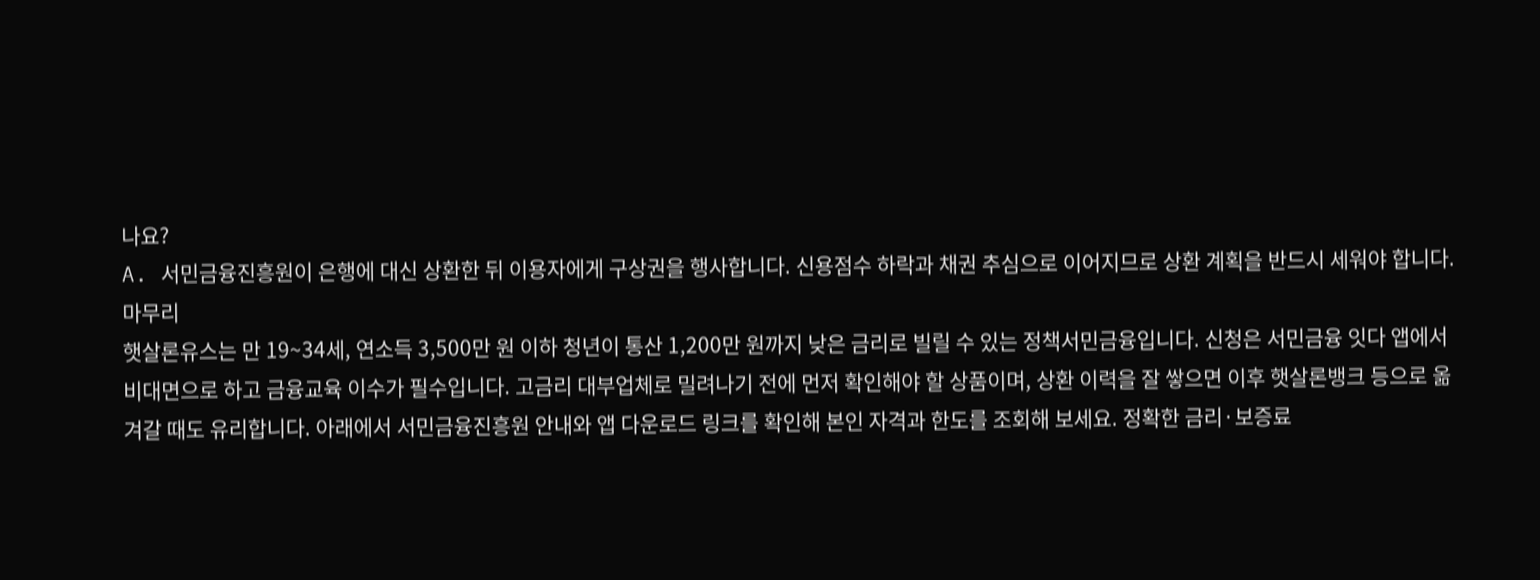나요?
A. 서민금융진흥원이 은행에 대신 상환한 뒤 이용자에게 구상권을 행사합니다. 신용점수 하락과 채권 추심으로 이어지므로 상환 계획을 반드시 세워야 합니다.
마무리
햇살론유스는 만 19~34세, 연소득 3,500만 원 이하 청년이 통산 1,200만 원까지 낮은 금리로 빌릴 수 있는 정책서민금융입니다. 신청은 서민금융 잇다 앱에서 비대면으로 하고 금융교육 이수가 필수입니다. 고금리 대부업체로 밀려나기 전에 먼저 확인해야 할 상품이며, 상환 이력을 잘 쌓으면 이후 햇살론뱅크 등으로 옮겨갈 때도 유리합니다. 아래에서 서민금융진흥원 안내와 앱 다운로드 링크를 확인해 본인 자격과 한도를 조회해 보세요. 정확한 금리·보증료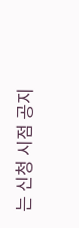는 신청 시점 공지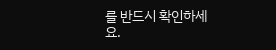를 반드시 확인하세요.